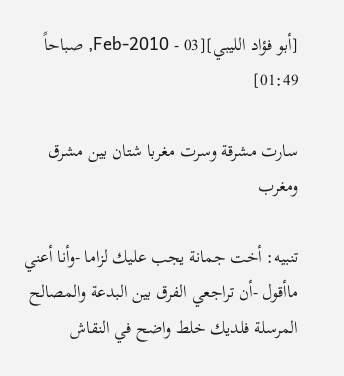[أبو فؤاد الليبي][03 - Feb-2010, صباحاً 01:49]

سارت مشرقة وسرت مغربا شتان بين مشرق ومغرب

تنبيه: أخت جمانة يجب عليك لزاما -وأنا أعني ماأقول -أن تراجعي الفرق بين البدعة والمصالح المرسلة فلديك خلط واضح في النقاش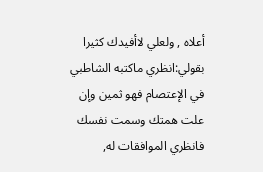أعلاه , ولعلي لاأفيدك كثيرا بقولي:انظري ماكتبه الشاطبي في الإعتصام فهو ثمين وإن علت همتك وسمت نفسك فانظري الموافقات له,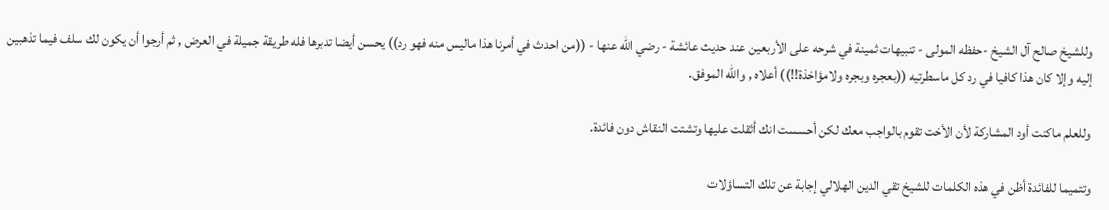وللشيخ صالح آل الشيخ -حفظه المولى - تنبيهات ثمينة في شرحه على الأربعين عند حديث عائشة - رضي الله عنها - ((من احدث في أمرنا هذا ماليس منه فهو رد)) يحسن أيضا تدبرها فله طريقة جميلة في العرض , ثم أرجوا أن يكون لك سلف فيما تذهبين إليه وإلا كان هذا كافيا في رد كل ماسطرتيه ((بعجره وبجره ولامؤاخذة!!)) أعلاه , والله الموفق.

وللعلم ماكنت أود المشاركة لأن الأخت تقوم بالواجب معك لكن أحسست انك أثقلت عليها وتشتت النقاش دون فائدة.

وتتميما للفائدة أظن في هذه الكلمات للشيخ تقي الدين الهلالي إجابة عن تلك التساؤلات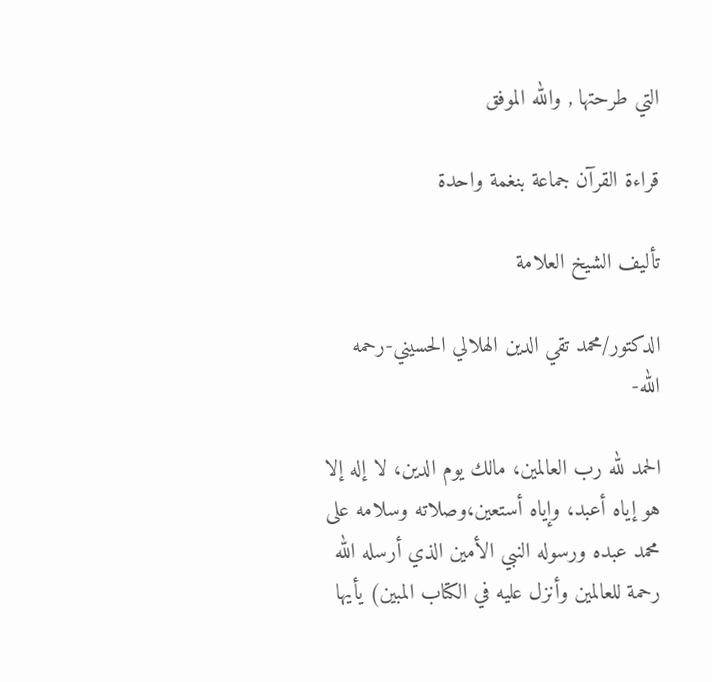التي طرحتها , والله الموفق

قراءة القرآن جماعة بنغمة واحدة

تأليف الشيخ العلامة

الدكتور/محمد تقي الدين الهلالي الحسيني-رحمه الله-

الحمد لله رب العالمين، مالك يوم الدين، لا إله إلا هو إياه أعبد، وإياه أستعين،وصلاته وسلامه على محمد عبده ورسوله النبي الأمين الذي أرسله الله رحمة للعالمين وأنزل عليه في الكتاب المبين) يأيها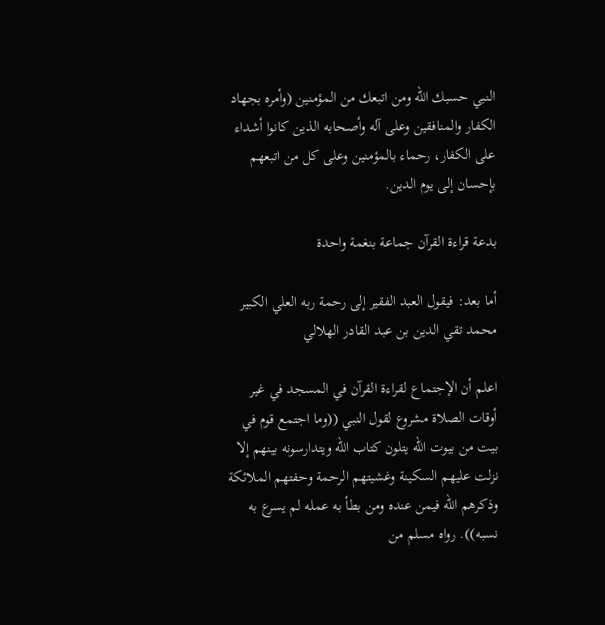النبي حسبك الله ومن اتبعك من المؤمنين (وأمره بجهاد الكفار والمنافقين وعلى آله وأصحابه الذين كانوا أشداء على الكفار، رحماء بالمؤمنين وعلى كل من اتبعهم بإحسان إلى يوم الدين.

بدعة قراءة القرآن جماعة بنغمة واحدة

أما بعد: فيقول العبد الفقير إلى رحمة ربه العلي الكبير محمد تقي الدين بن عبد القادر الهلالي

اعلم أن الإجتماع لقراءة القرآن في المسجد في غير أوقات الصلاة مشروع لقول النبي ((وما اجتمع قوم في بيت من بيوت الله يتلون كتاب الله ويتدارسونه بينهم إلا نزلت عليهم السكينة وغشيتهم الرحمة وحفتهم الملائكة وذكرهم الله فيمن عنده ومن بطأ به عمله لم يسرع به نسبه)). رواه مسلم من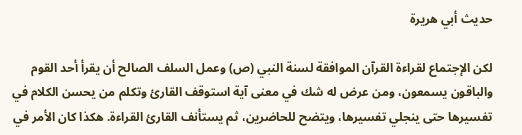حديث أبي هريرة

لكن الإجتماع لقراءة القرآن الموافقة لسنة النبي (ص) وعمل السلف الصالح أن يقرأ أحد القوم والباقون يسمعون، ومن عرض له شك في معنى آية استوقف القارئ وتكلم من يحسن الكلام في تفسيرها حتى ينجلي تفسيرها، ويتضح للحاضرين، ثم يستأنف القارئ القراءة. هكذا كان الأمر في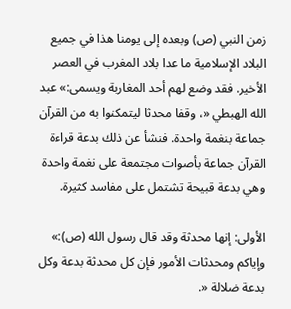زمن النبي (ص) وبعده إلى يومنا هذا في جميع البلاد الإسلامية ما عدا بلاد المغرب في العصر الأخير. فقد وضع لهم أحد المغاربة ويسمى:» عبد الله الهبطي «، وقفا محدثا ليتمكنوا به من القرآن جماعة بنغمة واحدة. فنشأ عن ذلك بدعة قراءة القرآن جماعة بأصوات مجتمعة على نغمة واحدة وهي بدعة قبيحة تشتمل على مفاسد كثيرة.

الأولى: إنها محدثة وقد قال رسول الله (ص):» وإياكم ومحدثات الأمور فإن كل محدثة بدعة وكل بدعة ضلالة «.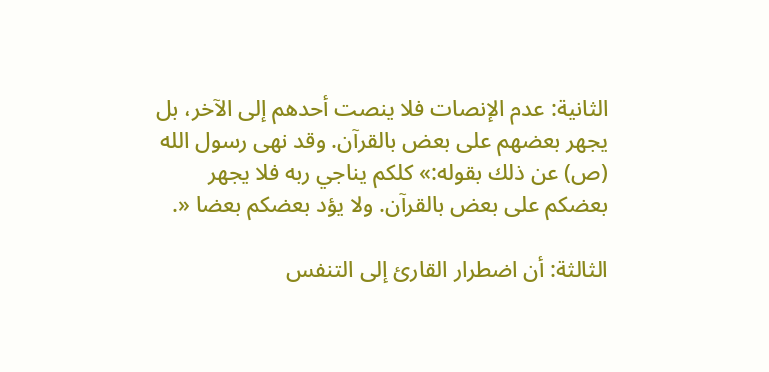الثانية: عدم الإنصات فلا ينصت أحدهم إلى الآخر، بل يجهر بعضهم على بعض بالقرآن. وقد نهى رسول الله (ص) عن ذلك بقوله:» كلكم يناجي ربه فلا يجهر بعضكم على بعض بالقرآن. ولا يؤد بعضكم بعضا «.

الثالثة: أن اضطرار القارئ إلى التنفس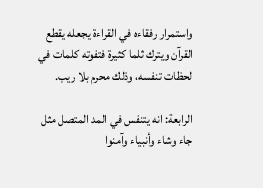واستمرار رفقاءه في القراءة يجعله يقطع القرآن ويترك ثلما كثيرة فتفوته كلمات في لحظات تنفسه، وذلك محرم بلا ريب.

الرابعة: انه يتنفس في المد المتصل مثل جاء وشاء وأنبياء وآمنوا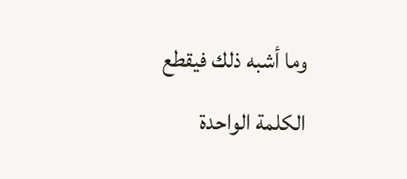وما أشبه ذلك فيقطع الكلمة الواحدة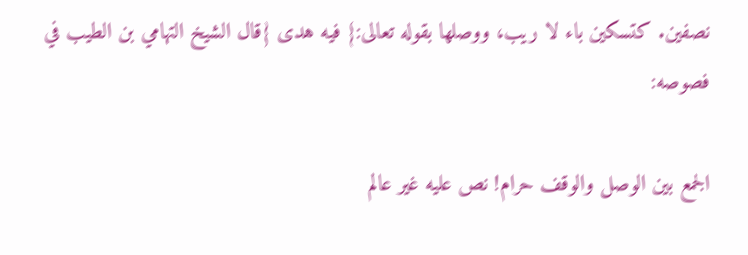نصفين. كتسكين باء لا ريب، ووصلها بقوله تعالى:} فيه هدى {قال الشيخ التهامي بن الطيب في فصوصه:

الجمع بين الوصل والوقف حرام! نص عليه غير عالم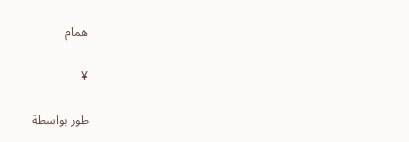همام

¥

طور بواسطة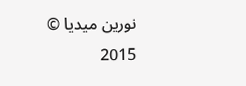نورين ميديا © 2015